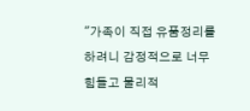"가족이 직접 유품정리를 하려니 감정적으로 너무 힘들고 물리적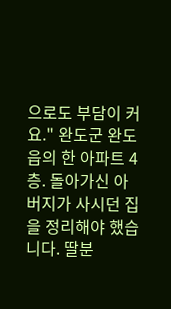으로도 부담이 커요." 완도군 완도읍의 한 아파트 4층. 돌아가신 아버지가 사시던 집을 정리해야 했습니다. 딸분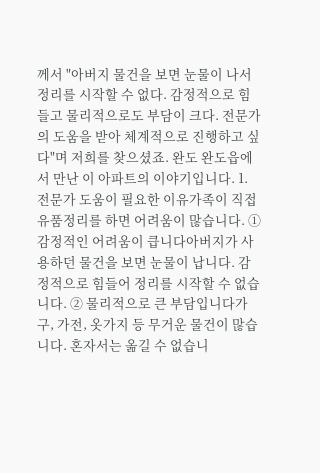께서 "아버지 물건을 보면 눈물이 나서 정리를 시작할 수 없다. 감정적으로 힘들고 물리적으로도 부담이 크다. 전문가의 도움을 받아 체계적으로 진행하고 싶다"며 저희를 찾으셨죠. 완도 완도읍에서 만난 이 아파트의 이야기입니다. 1. 전문가 도움이 필요한 이유가족이 직접 유품정리를 하면 어려움이 많습니다. ① 감정적인 어려움이 큽니다아버지가 사용하던 물건을 보면 눈물이 납니다. 감정적으로 힘들어 정리를 시작할 수 없습니다. ② 물리적으로 큰 부담입니다가구, 가전, 옷가지 등 무거운 물건이 많습니다. 혼자서는 옮길 수 없습니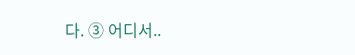다. ③ 어디서..